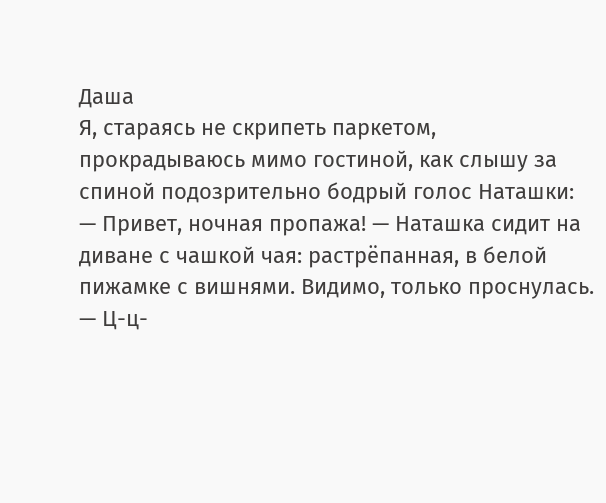Даша
Я, стараясь не скрипеть паркетом, прокрадываюсь мимо гостиной, как слышу за спиной подозрительно бодрый голос Наташки:
— Привет, ночная пропажа! — Наташка сидит на диване с чашкой чая: растрёпанная, в белой пижамке с вишнями. Видимо, только проснулась.
— Ц-ц-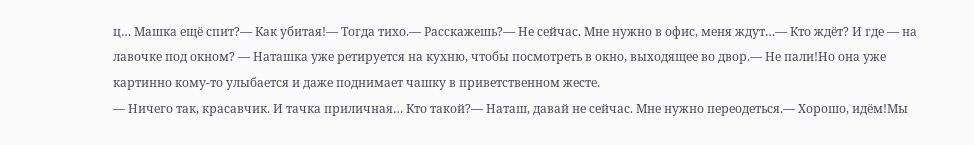ц… Машка ещё спит?— Как убитая!— Тогда тихо.— Расскажешь?— Не сейчас. Мне нужно в офис, меня ждут…— Кто ждёт? И где — на лавочке под окном? — Наташка уже ретируется на кухню, чтобы посмотреть в окно, выходящее во двор.— Не пали!Но она уже картинно кому-то улыбается и даже поднимает чашку в приветственном жесте.
— Ничего так, красавчик. И тачка приличная… Кто такой?— Наташ, давай не сейчас. Мне нужно переодеться.— Хорошо, идём!Мы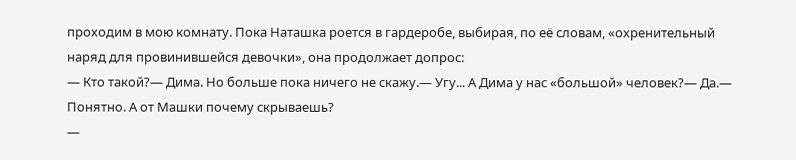проходим в мою комнату. Пока Наташка роется в гардеробе, выбирая, по её словам, «охренительный наряд для провинившейся девочки», она продолжает допрос:
— Кто такой?— Дима. Но больше пока ничего не скажу.— Угу... А Дима у нас «большой» человек?— Да.— Понятно. А от Машки почему скрываешь?
—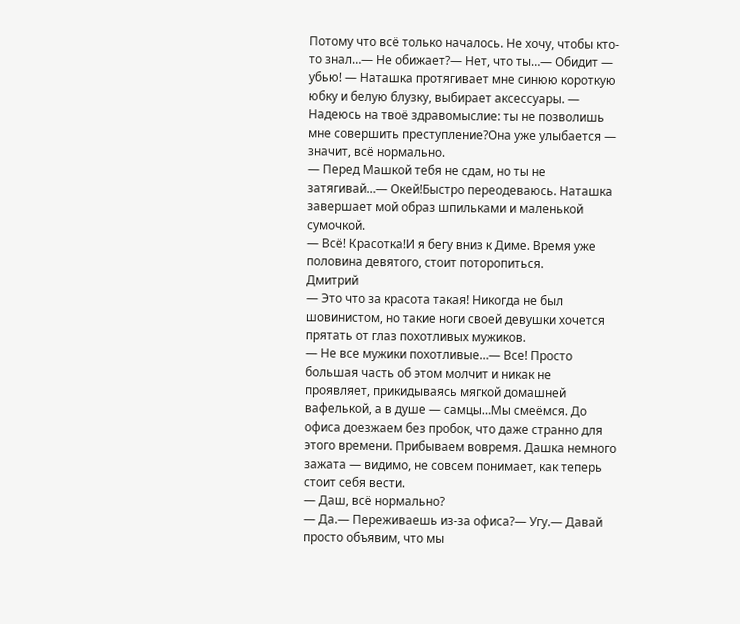Потому что всё только началось. Не хочу, чтобы кто-то знал…— Не обижает?— Нет, что ты…— Обидит — убью! — Наташка протягивает мне синюю короткую юбку и белую блузку, выбирает аксессуары. — Надеюсь на твоё здравомыслие: ты не позволишь мне совершить преступление?Она уже улыбается — значит, всё нормально.
— Перед Машкой тебя не сдам, но ты не затягивай…— Окей!Быстро переодеваюсь. Наташка завершает мой образ шпильками и маленькой сумочкой.
— Всё! Красотка!И я бегу вниз к Диме. Время уже половина девятого, стоит поторопиться.
Дмитрий
— Это что за красота такая! Никогда не был шовинистом, но такие ноги своей девушки хочется прятать от глаз похотливых мужиков.
— Не все мужики похотливые…— Все! Просто большая часть об этом молчит и никак не проявляет, прикидываясь мягкой домашней вафелькой, а в душе — самцы…Мы смеёмся. До офиса доезжаем без пробок, что даже странно для этого времени. Прибываем вовремя. Дашка немного зажата — видимо, не совсем понимает, как теперь стоит себя вести.
— Даш, всё нормально?
— Да.— Переживаешь из-за офиса?— Угу.— Давай просто объявим, что мы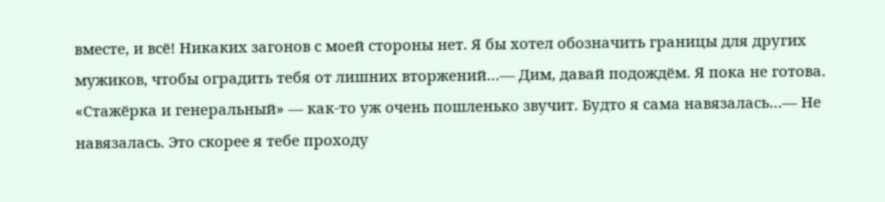вместе, и всё! Никаких загонов с моей стороны нет. Я бы хотел обозначить границы для других мужиков, чтобы оградить тебя от лишних вторжений…— Дим, давай подождём. Я пока не готова. «Стажёрка и генеральный» — как-то уж очень пошленько звучит. Будто я сама навязалась…— Не навязалась. Это скорее я тебе проходу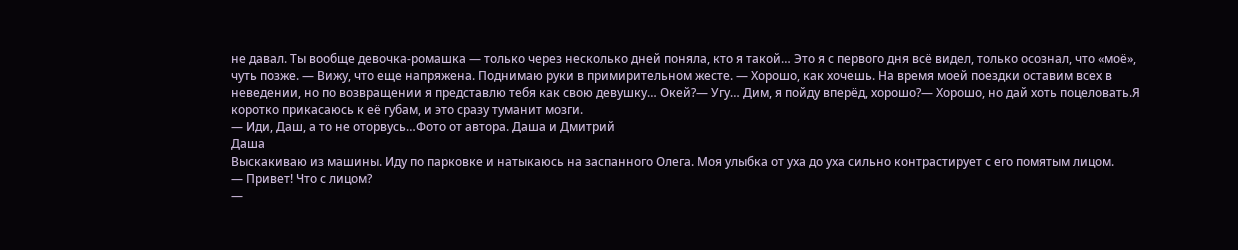не давал. Ты вообще девочка-ромашка — только через несколько дней поняла, кто я такой… Это я с первого дня всё видел, только осознал, что «моё», чуть позже. — Вижу, что еще напряжена. Поднимаю руки в примирительном жесте. — Хорошо, как хочешь. На время моей поездки оставим всех в неведении, но по возвращении я представлю тебя как свою девушку… Окей?— Угу… Дим, я пойду вперёд, хорошо?— Хорошо, но дай хоть поцеловать.Я коротко прикасаюсь к её губам, и это сразу туманит мозги.
— Иди, Даш, а то не оторвусь…Фото от автора. Даша и Дмитрий
Даша
Выскакиваю из машины. Иду по парковке и натыкаюсь на заспанного Олега. Моя улыбка от уха до уха сильно контрастирует с его помятым лицом.
— Привет! Что с лицом?
—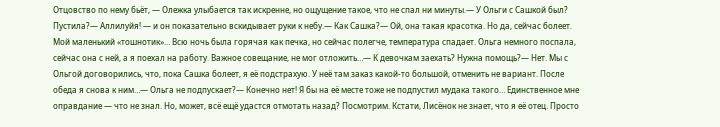Отцовство по нему бьёт, — Олежка улыбается так искренне, но ощущение такое, что не спал ни минуты.— У Ольги с Сашкой был? Пустила?— Аллилуйя! — и он показательно вскидывает руки к небу.— Как Сашка?— Ой, она такая красотка. Но да, сейчас болеет. Мой маленький «тошнотик»… Всю ночь была горячая как печка, но сейчас полегче, температура спадает. Ольга немного поспала, сейчас она с ней, а я поехал на работу. Важное совещание, не мог отложить…— К девочкам заехать? Нужна помощь?— Нет. Мы с Ольгой договорились, что, пока Сашка болеет, я её подстрахую. У неё там заказ какой-то большой, отменить не вариант. После обеда я снова к ним…— Ольга не подпускает?— Конечно нет! Я бы на её месте тоже не подпустил мудака такого… Единственное мне оправдание — что не знал. Но, может, всё ещё удастся отмотать назад? Посмотрим. Кстати, Лисёнок не знает, что я её отец. Просто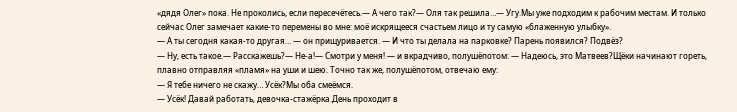«дядя Олег» пока. Не проколись, если пересечётесь.— А чего так?— Оля так решила…— Угу.Мы уже подходим к рабочим местам. И только сейчас Олег замечает какие-то перемены во мне: моё искрящееся счастьем лицо и ту самую «блаженную улыбку».
— А ты сегодня какая-то другая… — он прищуривается. — И что ты делала на парковке? Парень появился? Подвёз?
— Ну, есть такое.— Расскажешь?— Не-а!— Смотри у меня! — и вкрадчиво, полушёпотом: — Надеюсь, это Матвеев?Щёки начинают гореть, плавно отправляя «пламя» на уши и шею. Точно так же, полушёпотом, отвечаю ему:
— Я тебе ничего не скажу… Усёк?Мы оба смеёмся.
— Усёк! Давай работать, девочка-стажёрка.День проходит в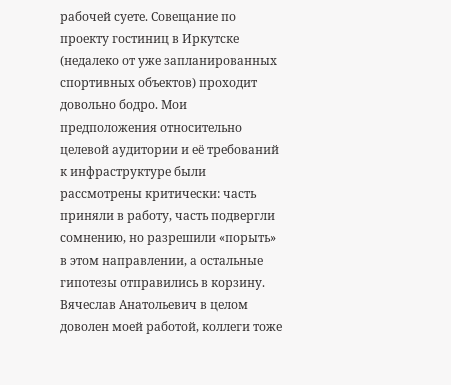рабочей суете. Совещание по проекту гостиниц в Иркутске (недалеко от уже запланированных спортивных объектов) проходит довольно бодро. Мои предположения относительно целевой аудитории и её требований к инфраструктуре были рассмотрены критически: часть приняли в работу, часть подвергли сомнению, но разрешили «порыть» в этом направлении, а остальные гипотезы отправились в корзину.
Вячеслав Анатольевич в целом доволен моей работой, коллеги тоже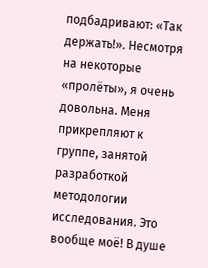подбадривают: «Так держать!». Несмотря на некоторые «пролёты», я очень довольна. Меня прикрепляют к группе, занятой разработкой методологии исследования. Это вообще моё! В душе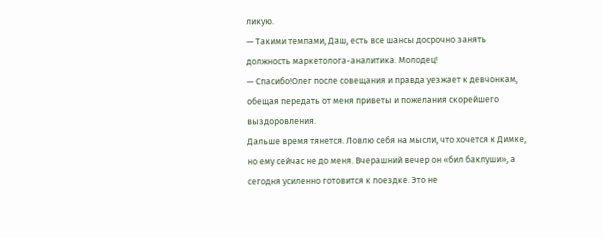ликую.
— Такими темпами, Даш, есть все шансы досрочно занять должность маркетолога-аналитика. Молодец!
— Спасибо!Олег после совещания и правда уезжает к девчонкам, обещая передать от меня приветы и пожелания скорейшего выздоровления.
Дальше время тянется. Ловлю себя на мысли, что хочется к Димке, но ему сейчас не до меня. Вчерашний вечер он «бил баклуши», а сегодня усиленно готовится к поездке. Это не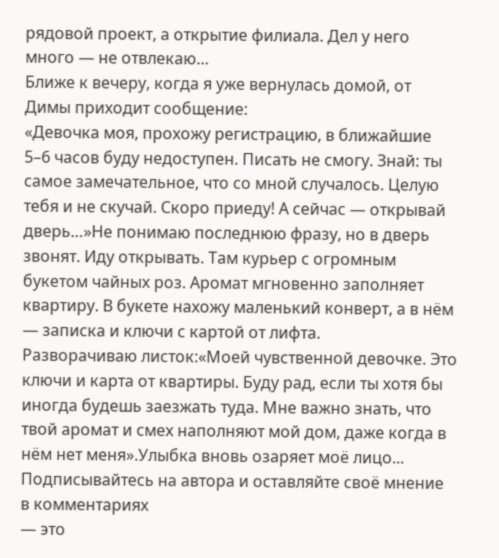рядовой проект, а открытие филиала. Дел у него много — не отвлекаю…
Ближе к вечеру, когда я уже вернулась домой, от Димы приходит сообщение:
«Девочка моя, прохожу регистрацию, в ближайшие 5–6 часов буду недоступен. Писать не смогу. Знай: ты самое замечательное, что со мной случалось. Целую тебя и не скучай. Скоро приеду! А сейчас — открывай дверь…»Не понимаю последнюю фразу, но в дверь звонят. Иду открывать. Там курьер с огромным букетом чайных роз. Аромат мгновенно заполняет квартиру. В букете нахожу маленький конверт, а в нём — записка и ключи с картой от лифта.
Разворачиваю листок:«Моей чувственной девочке. Это ключи и карта от квартиры. Буду рад, если ты хотя бы иногда будешь заезжать туда. Мне важно знать, что твой аромат и смех наполняют мой дом, даже когда в нём нет меня».Улыбка вновь озаряет моё лицо...
Подписывайтесь на автора и оставляйте своё мнение в комментариях
— это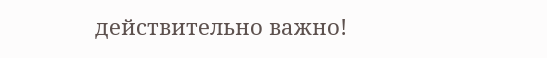действительно важно!